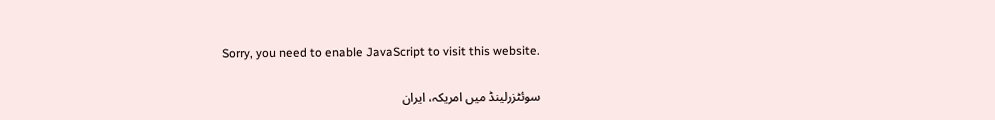Sorry, you need to enable JavaScript to visit this website.

سوئٹزرلینڈ میں امریکہ، ایران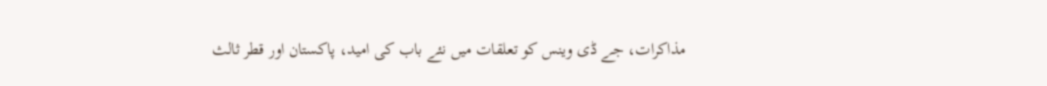مذاکرات، جے ڈی وینس کو تعلقات میں نئے باب کی امید، پاکستان اور قطر ثالث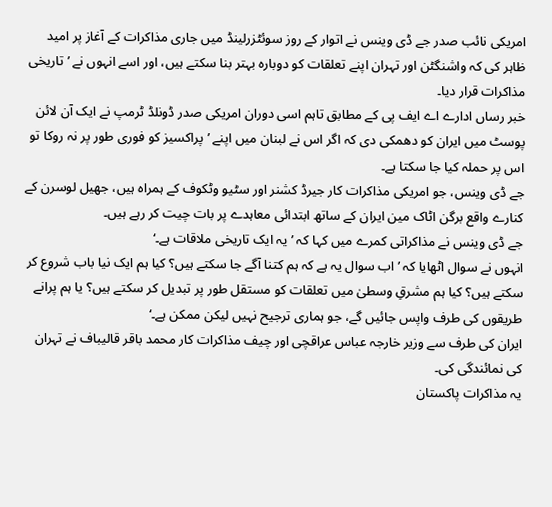امریکی نائب صدر جے ڈی وینس نے اتوار کے روز سوئٹزرلینڈ میں جاری مذاکرات کے آغاز پر امید ظاہر کی کہ واشنگٹن اور تہران اپنے تعلقات کو دوبارہ بہتر بنا سکتے ہیں، اور اسے انہوں نے ’تاریخی مذاکرات قرار دیا۔
خبر رساں ادارے اے ایف پی کے مطابق تاہم اسی دوران امریکی صدر ڈونلڈ ٹرمپ نے ایک آن لائن پوسٹ میں ایران کو دھمکی دی کہ اگر اس نے لبنان میں اپنے ’پراکسیز کو فوری طور پر نہ روکا تو اس پر حملہ کیا جا سکتا ہے۔
جے ڈی وینس، جو امریکی مذاکرات کار جیرڈ کشنر اور سٹیو وٹکوف کے ہمراہ ہیں، جھیل لوسرن کے کنارے واقع برگن اٹاک مین ایران کے ساتھ ابتدائی معاہدے پر بات چیت کر رہے ہیں۔
جے ڈی وینس نے مذاکراتی کمرے میں کہا کہ ’یہ ایک تاریخی ملاقات ہے۔‘
انہوں نے سوال اٹھایا کہ ’اب سوال یہ ہے کہ ہم کتنا آگے جا سکتے ہیں؟ کیا ہم ایک نیا باب شروع کر سکتے ہیں؟ کیا ہم مشرقِ وسطیٰ میں تعلقات کو مستقل طور پر تبدیل کر سکتے ہیں؟ یا ہم پرانے طریقوں کی طرف واپس جائیں گے، جو ہماری ترجیح نہیں لیکن ممکن ہے۔‘
ایران کی طرف سے وزیر خارجہ عباس عراقچی اور چیف مذاکرات کار محمد باقر قالیباف نے تہران کی نمائندگی کی۔
یہ مذاکرات پاکستان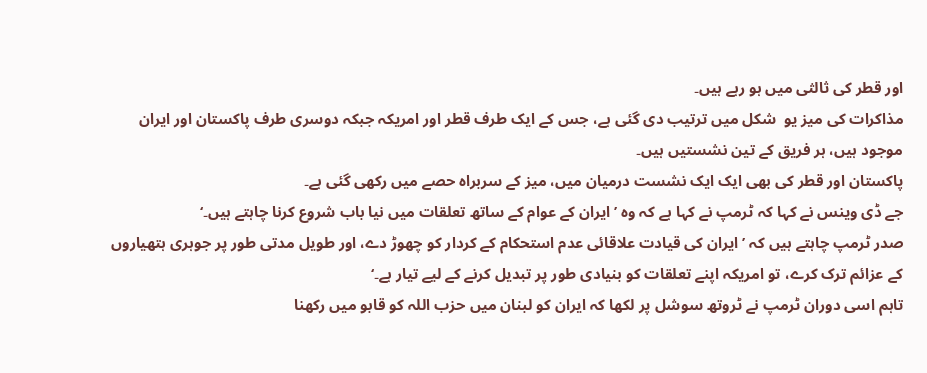اور قطر کی ثالثی میں ہو رہے ہیں۔
مذاکرات کی میز یو  شکل میں ترتیب دی گئی ہے، جس کے ایک طرف قطر اور امریکہ جبکہ دوسری طرف پاکستان اور ایران موجود ہیں، ہر فریق کے تین نشستیں ہیں۔
پاکستان اور قطر کی بھی ایک ایک نشست درمیان میں، میز کے سربراہ حصے میں رکھی گئی ہے۔
جے ڈی وینس نے کہا کہ ٹرمپ نے کہا ہے کہ وہ ’ایران کے عوام کے ساتھ تعلقات میں نیا باب شروع کرنا چاہتے ہیں۔‘
صدر ٹرمپ چاہتے ہیں کہ ’ایران کی قیادت علاقائی عدم استحکام کے کردار کو چھوڑ دے، اور طویل مدتی طور پر جوہری ہتھیاروں کے عزائم ترک کرے، تو امریکہ اپنے تعلقات کو بنیادی طور پر تبدیل کرنے کے لیے تیار ہے۔‘
تاہم اسی دوران ٹرمپ نے ٹروتھ سوشل پر لکھا کہ ایران کو لبنان میں حزب اللہ کو قابو میں رکھنا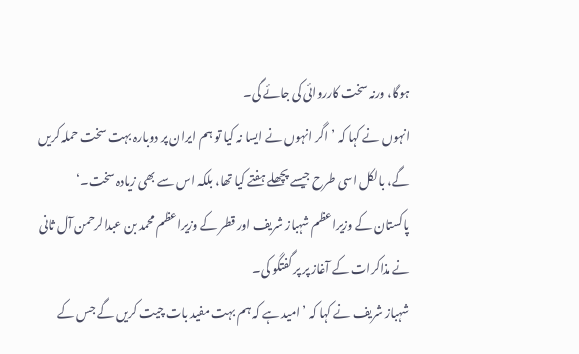ہوگا، ورنہ سخت کارروائی کی جائے گی۔
انہوں نے کہا کہ ’اگر انہوں نے ایسا نہ کیا تو ہم ایران پر دوبارہ بہت سخت حملہ کریں گے، بالکل اسی طرح جیسے پچھلے ہفتے کیا تھا، بلکہ اس سے بھی زیادہ سخت۔‘
پاکستان کے وزیراعظم شہباز شریف اور قطر کے وزیراعظم محمد بن عبدالرحمن آل ثانی نے مذاکرات کے آغاز پر پر گفتگو کی۔
شہباز شریف نے کہا کہ ’امید ہے کہ ہم بہت مفید بات چیت کریں گے جس کے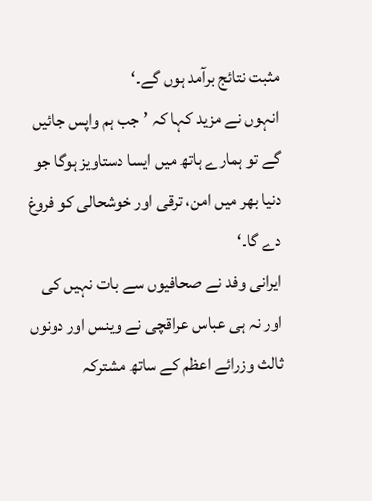مثبت نتائج برآمد ہوں گے۔‘
انہوں نے مزید کہا کہ ’جب ہم واپس جائیں گے تو ہمارے ہاتھ میں ایسا دستاویز ہوگا جو دنیا بھر میں امن، ترقی اور خوشحالی کو فروغ دے گا۔‘
ایرانی وفد نے صحافیوں سے بات نہیں کی اور نہ ہی عباس عراقچی نے وینس اور دونوں ثالث وزرائے اعظم کے ساتھ مشترکہ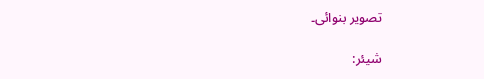تصویر بنوائی۔

شیئر: